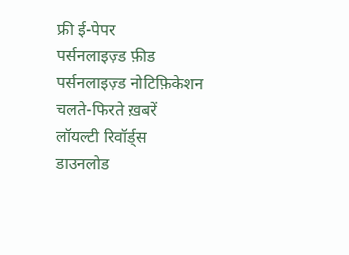फ्री ई-पेपर
पर्सनलाइज़्ड फ़ीड
पर्सनलाइज़्ड नोटिफ़िकेशन
चलते-फिरते ख़बरें
लॉयल्टी रिवॉर्ड्स
डाउनलोड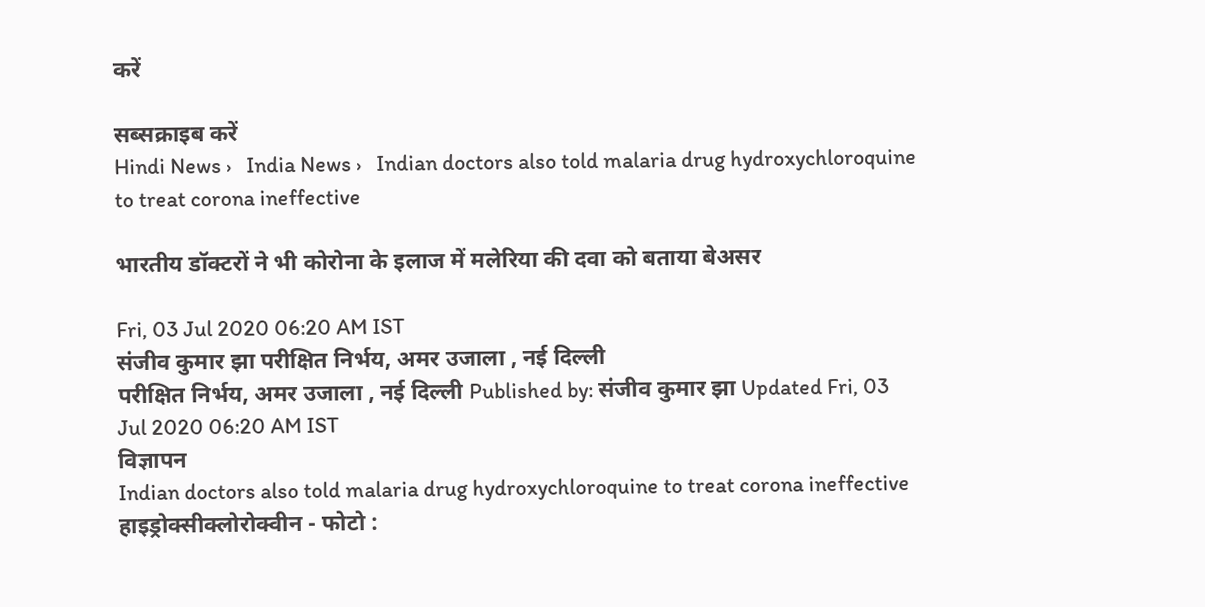करें

सब्सक्राइब करें
Hindi News ›   India News ›   Indian doctors also told malaria drug hydroxychloroquine to treat corona ineffective

भारतीय डॉक्टरों ने भी कोरोना के इलाज में मलेरिया की दवा को बताया बेअसर

Fri, 03 Jul 2020 06:20 AM IST
संजीव कुमार झा परीक्षित निर्भय, अमर उजाला , नई दिल्ली
परीक्षित निर्भय, अमर उजाला , नई दिल्ली Published by: संजीव कुमार झा Updated Fri, 03 Jul 2020 06:20 AM IST
विज्ञापन
Indian doctors also told malaria drug hydroxychloroquine to treat corona ineffective
हाइड्रोक्सीक्लोरोक्वीन - फोटो :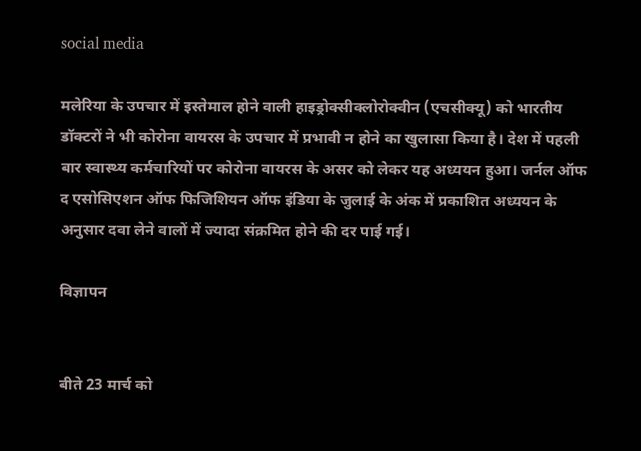social media

मलेरिया के उपचार में इस्तेमाल होने वाली हाइड्रोक्सीक्लोरोक्वीन (एचसीक्यू) को भारतीय डॉक्टरों ने भी कोरोना वायरस के उपचार में प्रभावी न होने का खुलासा किया है। देश में पहली बार स्वास्थ्य कर्मचारियों पर कोरोना वायरस के असर को लेकर यह अध्ययन हुआ। जर्नल ऑफ द एसोसिएशन ऑफ फिजिशियन ऑफ इंडिया के जुलाई के अंक में प्रकाशित अध्ययन के अनुसार दवा लेने वालों में ज्यादा संक्रमित होने की दर पाई गई।

विज्ञापन


बीते 23 मार्च को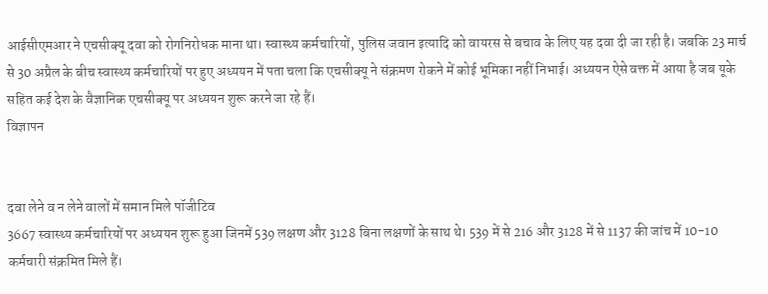आईसीएमआर ने एचसीक्यू दवा को रोगनिरोधक माना था। स्वास्थ्य कर्मचारियों, पुलिस जवान इत्यादि को वायरस से बचाव के लिए यह दवा दी जा रही है। जबकि 23 मार्च से 30 अप्रैल के बीच स्वास्थ्य कर्मचारियों पर हुए अध्ययन में पता चला कि एचसीक्यू ने संक्रमण रोकने में कोई भूमिका नहीं निभाई। अध्ययन ऐसे वक्त में आया है जब यूके सहित कई देश के वैज्ञानिक एचसीक्यू पर अध्ययन शुरू करने जा रहे हैं।
विज्ञापन


दवा लेने व न लेने वालों में समान मिले पॉजीटिव
3667 स्वास्थ्य कर्मचारियों पर अध्ययन शुरू हुआ जिनमें 539 लक्षण और 3128 बिना लक्षणों के साथ थे। 539 में से 216 और 3128 में से 1137 की जांच में 10-10 कर्मचारी संक्रमित मिले हैं।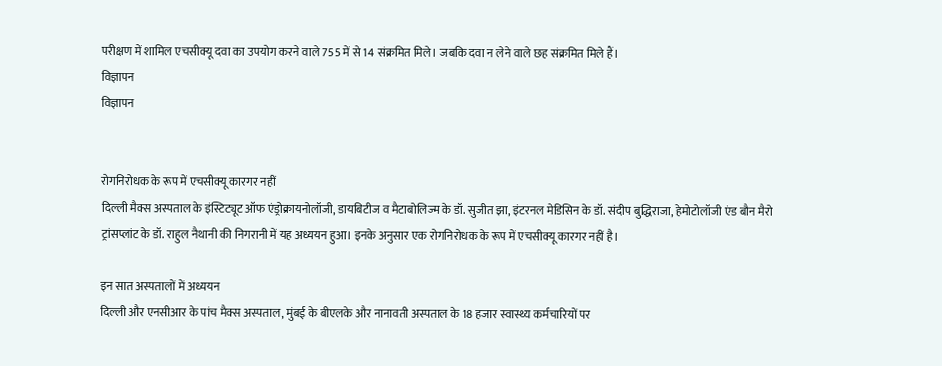परीक्षण में शामिल एचसीक्यू दवा का उपयोग करने वाले 755 में से 14 संक्रमित मिले। जबकि दवा न लेने वाले छह संक्रमित मिले हैं।
विज्ञापन
विज्ञापन


रोगनिरोधक के रूप में एचसीक्यू कारगर नहीं
दिल्ली मैक्स अस्पताल के इंस्टिट्यूट ऑफ एंड्रोक्रायनोलॉजी, डायबिटीज व मैटाबोलिज्म के डॉ. सुजीत झा, इंटरनल मेडिसिन के डॉ. संदीप बुद्धिराजा, हेमोटोलॉजी एंड बौन मैरो ट्रांसप्लांट के डॉ. राहुल नैथानी की निगरानी में यह अध्ययन हुआ। इनके अनुसार एक रोगनिरोधक के रूप में एचसीक्यू कारगर नहीं है।

इन सात अस्पतालों में अध्ययन
दिल्ली और एनसीआर के पांच मैक्स अस्पताल, मुंबई के बीएलके और नानावती अस्पताल के 18 हजार स्वास्थ्य कर्मचारियों पर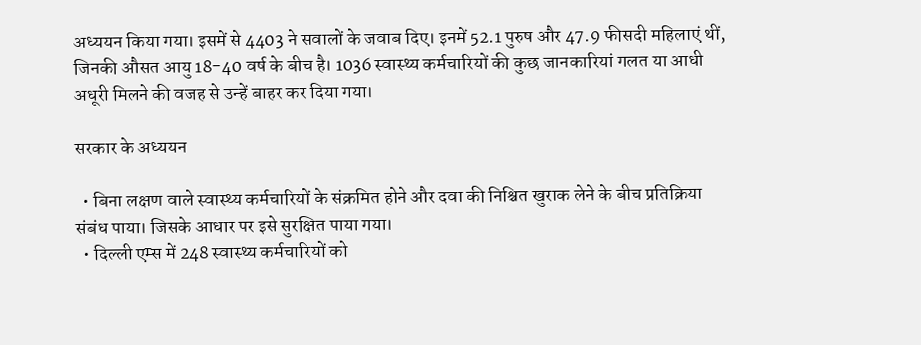अध्ययन किया गया। इसमें से 4403 ने सवालों के जवाब दिए। इनमें 52.1 पुरुष और 47.9 फीसदी महिलाएं थीं, जिनकी औसत आयु 18-40 वर्ष के बीच है। 1036 स्वास्थ्य कर्मचारियों की कुछ जानकारियां गलत या आधी अधूरी मिलने की वजह से उन्हें बाहर कर दिया गया।

सरकार के अध्ययन

  • बिना लक्षण वाले स्वास्थ्य कर्मचारियों के संक्रमित होने और दवा की निश्चित खुराक लेने के बीच प्रतिक्रिया संबंध पाया। जिसके आधार पर इसे सुरक्षित पाया गया।
  • दिल्ली एम्स में 248 स्वास्थ्य कर्मचारियों को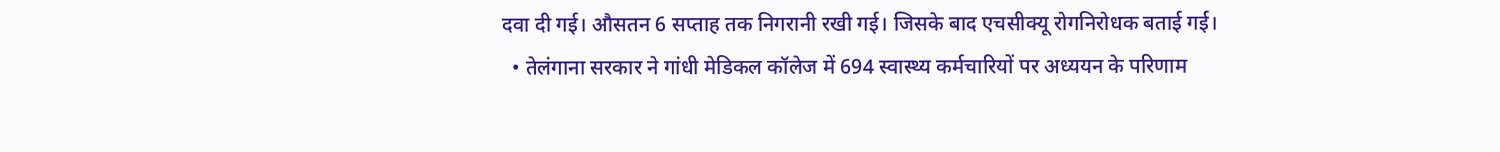दवा दी गई। औसतन 6 सप्ताह तक निगरानी रखी गई। जिसके बाद एचसीक्यू रोगनिरोधक बताई गई।
  • तेलंगाना सरकार ने गांधी मेडिकल कॉलेज में 694 स्वास्थ्य कर्मचारियों पर अध्ययन के परिणाम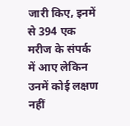जारी किए, इनमें से 394 एक मरीज के संपर्क में आए लेकिन उनमें कोई लक्षण नहीं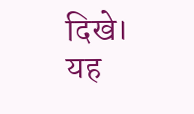दिखे। यह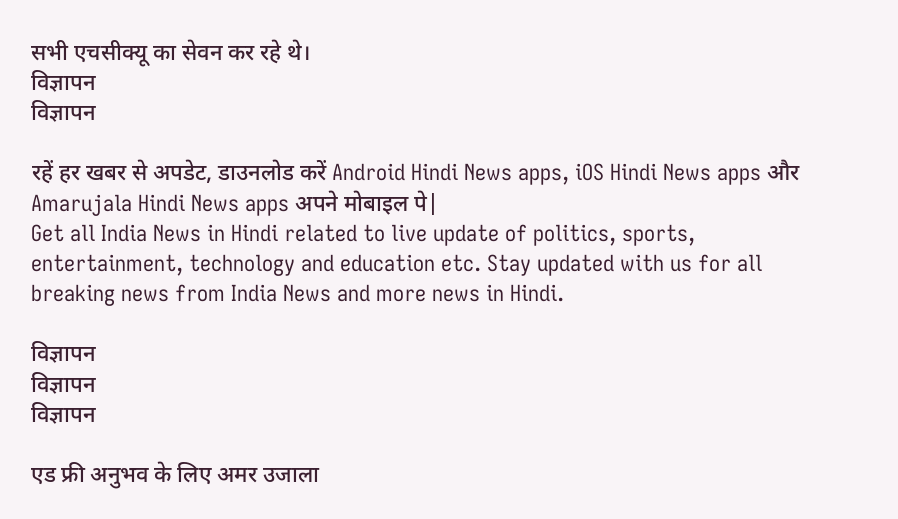सभी एचसीक्यू का सेवन कर रहे थे।
विज्ञापन
विज्ञापन

रहें हर खबर से अपडेट, डाउनलोड करें Android Hindi News apps, iOS Hindi News apps और Amarujala Hindi News apps अपने मोबाइल पे|
Get all India News in Hindi related to live update of politics, sports, entertainment, technology and education etc. Stay updated with us for all breaking news from India News and more news in Hindi.

विज्ञापन
विज्ञापन
विज्ञापन

एड फ्री अनुभव के लिए अमर उजाला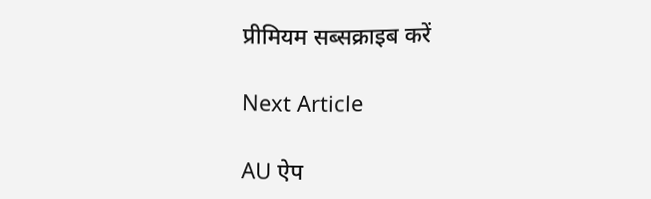प्रीमियम सब्सक्राइब करें

Next Article

AU ऐप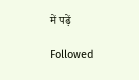में पढ़ें

Followed